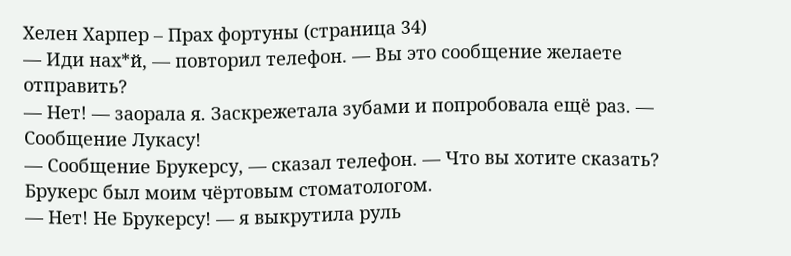Хелен Харпер – Прах фортуны (страница 34)
— Иди нах*й, — повторил телефон. — Вы это сообщение желаете отправить?
— Нет! — заорала я. Заскрежетала зубами и попробовала ещё раз. — Сообщение Лукасу!
— Сообщение Брукерсу, — сказал телефон. — Что вы хотите сказать?
Брукерс был моим чёртовым стоматологом.
— Нет! Не Брукерсу! — я выкрутила руль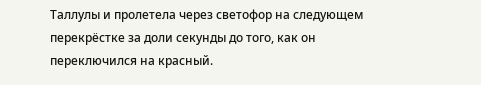Таллулы и пролетела через светофор на следующем перекрёстке за доли секунды до того, как он переключился на красный.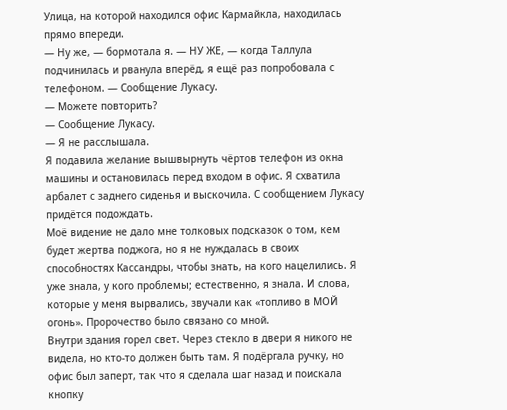Улица, на которой находился офис Кармайкла, находилась прямо впереди.
— Ну же, — бормотала я. — НУ ЖЕ, — когда Таллула подчинилась и рванула вперёд, я ещё раз попробовала с телефоном. — Сообщение Лукасу.
— Можете повторить?
— Сообщение Лукасу.
— Я не расслышала.
Я подавила желание вышвырнуть чёртов телефон из окна машины и остановилась перед входом в офис. Я схватила арбалет с заднего сиденья и выскочила. С сообщением Лукасу придётся подождать.
Моё видение не дало мне толковых подсказок о том, кем будет жертва поджога, но я не нуждалась в своих способностях Кассандры, чтобы знать, на кого нацелились. Я уже знала, у кого проблемы; естественно, я знала. И слова, которые у меня вырвались, звучали как «топливо в МОЙ огонь». Пророчество было связано со мной.
Внутри здания горел свет. Через стекло в двери я никого не видела, но кто-то должен быть там. Я подёргала ручку, но офис был заперт, так что я сделала шаг назад и поискала кнопку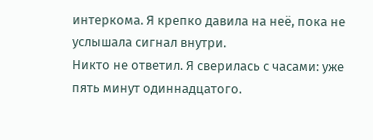интеркома. Я крепко давила на неё, пока не услышала сигнал внутри.
Никто не ответил. Я сверилась с часами: уже пять минут одиннадцатого.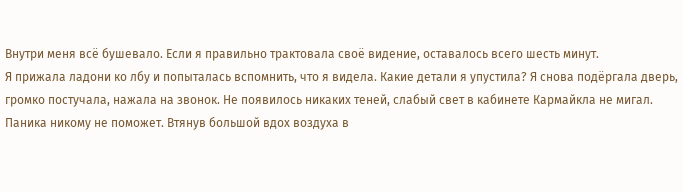Внутри меня всё бушевало. Если я правильно трактовала своё видение, оставалось всего шесть минут.
Я прижала ладони ко лбу и попыталась вспомнить, что я видела. Какие детали я упустила? Я снова подёргала дверь, громко постучала, нажала на звонок. Не появилось никаких теней, слабый свет в кабинете Кармайкла не мигал.
Паника никому не поможет. Втянув большой вдох воздуха в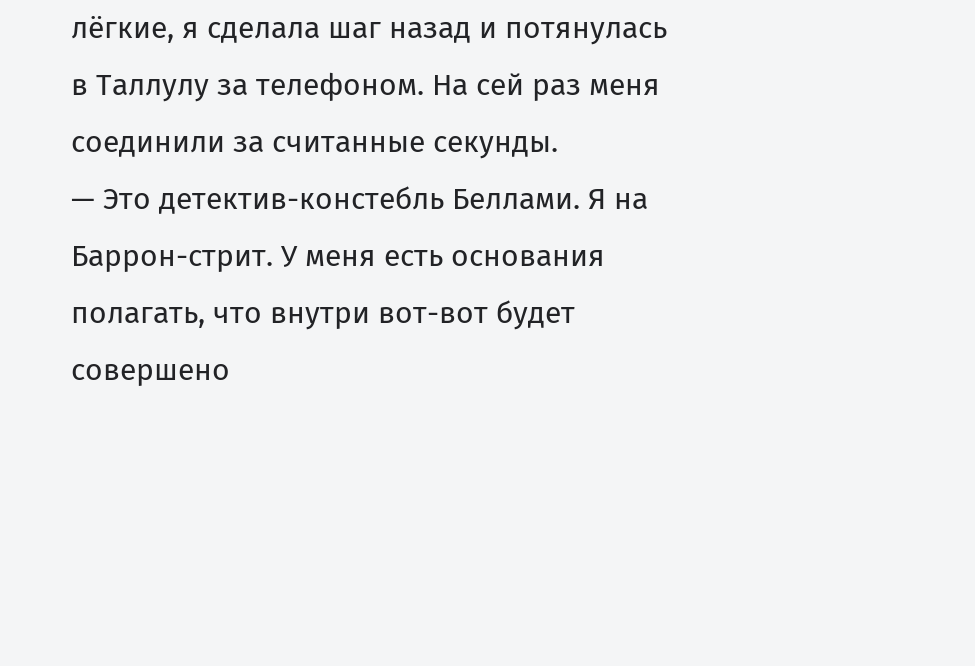лёгкие, я сделала шаг назад и потянулась в Таллулу за телефоном. На сей раз меня соединили за считанные секунды.
— Это детектив-констебль Беллами. Я на Баррон-стрит. У меня есть основания полагать, что внутри вот-вот будет совершено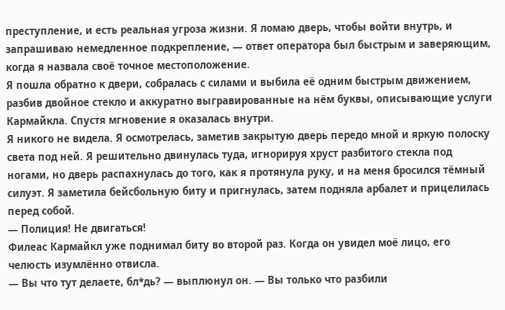преступление, и есть реальная угроза жизни. Я ломаю дверь, чтобы войти внутрь, и запрашиваю немедленное подкрепление, — ответ оператора был быстрым и заверяющим, когда я назвала своё точное местоположение.
Я пошла обратно к двери, собралась с силами и выбила её одним быстрым движением, разбив двойное стекло и аккуратно выгравированные на нём буквы, описывающие услуги Кармайкла. Спустя мгновение я оказалась внутри.
Я никого не видела. Я осмотрелась, заметив закрытую дверь передо мной и яркую полоску света под ней. Я решительно двинулась туда, игнорируя хруст разбитого стекла под ногами, но дверь распахнулась до того, как я протянула руку, и на меня бросился тёмный силуэт. Я заметила бейсбольную биту и пригнулась, затем подняла арбалет и прицелилась перед собой.
— Полиция! Не двигаться!
Филеас Кармайкл уже поднимал биту во второй раз. Когда он увидел моё лицо, его челюсть изумлённо отвисла.
— Вы что тут делаете, бл*дь? — выплюнул он. — Вы только что разбили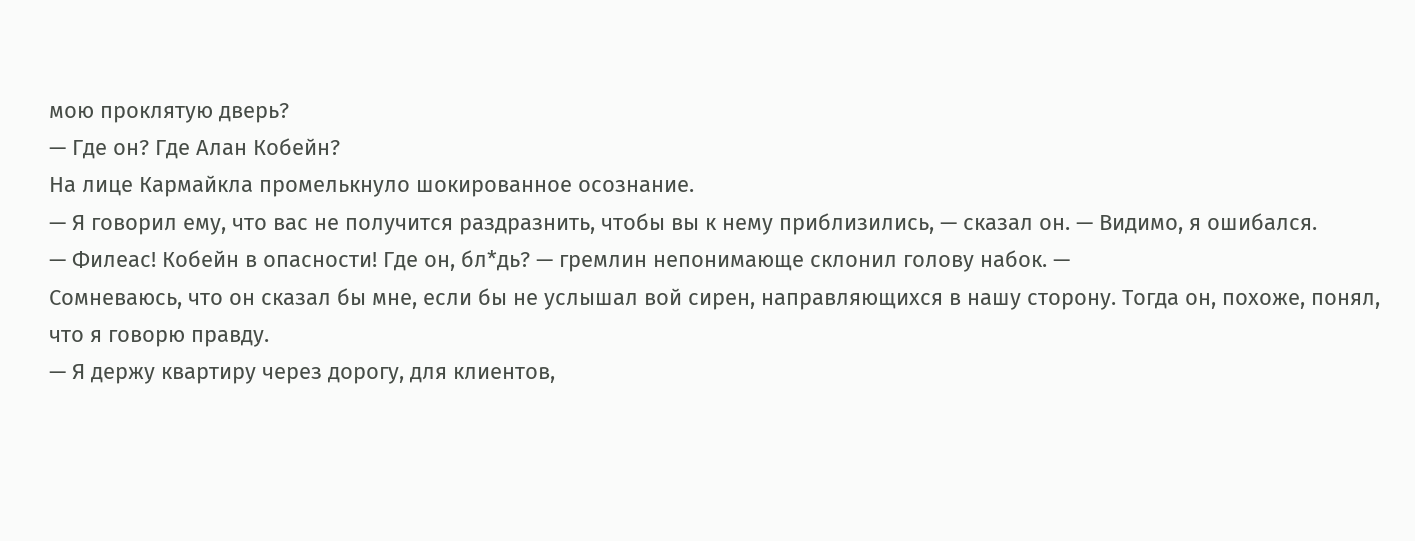мою проклятую дверь?
— Где он? Где Алан Кобейн?
На лице Кармайкла промелькнуло шокированное осознание.
— Я говорил ему, что вас не получится раздразнить, чтобы вы к нему приблизились, — сказал он. — Видимо, я ошибался.
— Филеас! Кобейн в опасности! Где он, бл*дь? — гремлин непонимающе склонил голову набок. —
Сомневаюсь, что он сказал бы мне, если бы не услышал вой сирен, направляющихся в нашу сторону. Тогда он, похоже, понял, что я говорю правду.
— Я держу квартиру через дорогу, для клиентов,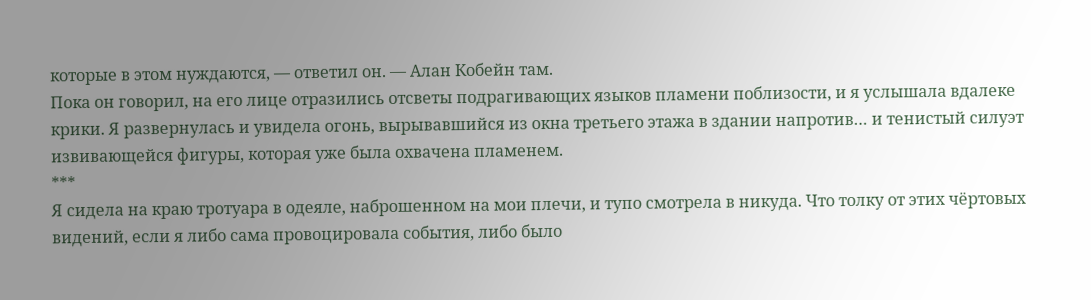которые в этом нуждаются, — ответил он. — Алан Кобейн там.
Пока он говорил, на его лице отразились отсветы подрагивающих языков пламени поблизости, и я услышала вдалеке крики. Я развернулась и увидела огонь, вырывавшийся из окна третьего этажа в здании напротив… и тенистый силуэт извивающейся фигуры, которая уже была охвачена пламенем.
***
Я сидела на краю тротуара в одеяле, наброшенном на мои плечи, и тупо смотрела в никуда. Что толку от этих чёртовых видений, если я либо сама провоцировала события, либо было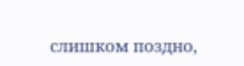слишком поздно,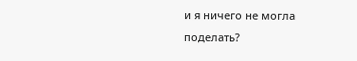и я ничего не могла поделать?